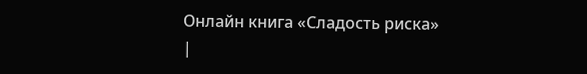Онлайн книга «Сладость риска»
|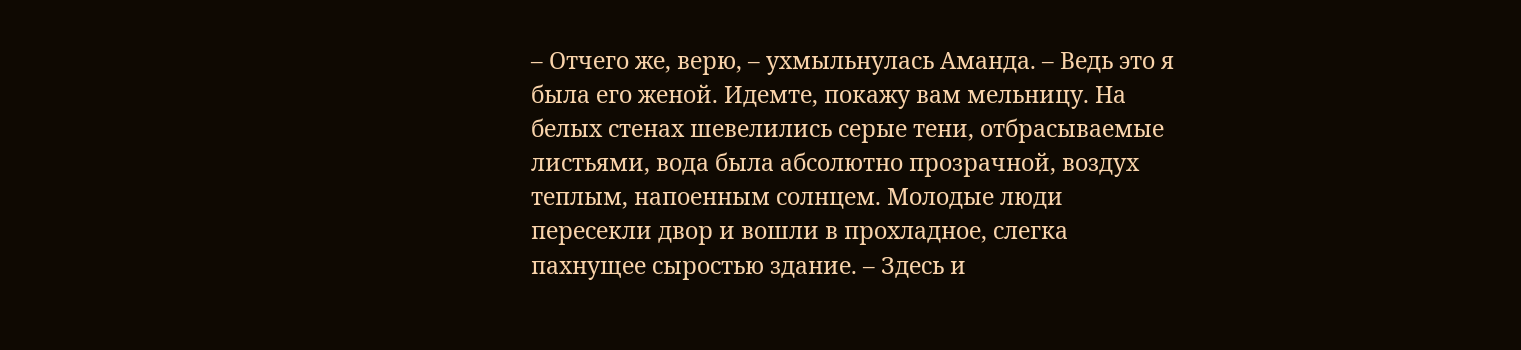– Отчего же, верю, – ухмыльнулась Аманда. – Ведь это я была его женой. Идемте, покажу вам мельницу. На белых стенах шевелились серые тени, отбрасываемые листьями, вода была абсолютно прозрачной, воздух теплым, напоенным солнцем. Молодые люди пересекли двор и вошли в прохладное, слегка пахнущее сыростью здание. – Здесь и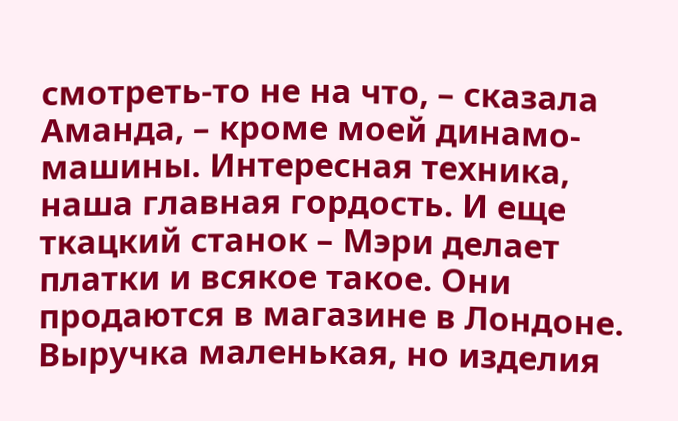смотреть-то не на что, – сказала Аманда, – кроме моей динамо-машины. Интересная техника, наша главная гордость. И еще ткацкий станок – Мэри делает платки и всякое такое. Они продаются в магазине в Лондоне. Выручка маленькая, но изделия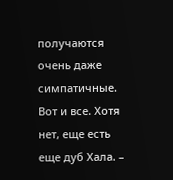получаются очень даже симпатичные. Вот и все. Хотя нет, еще есть еще дуб Хала. –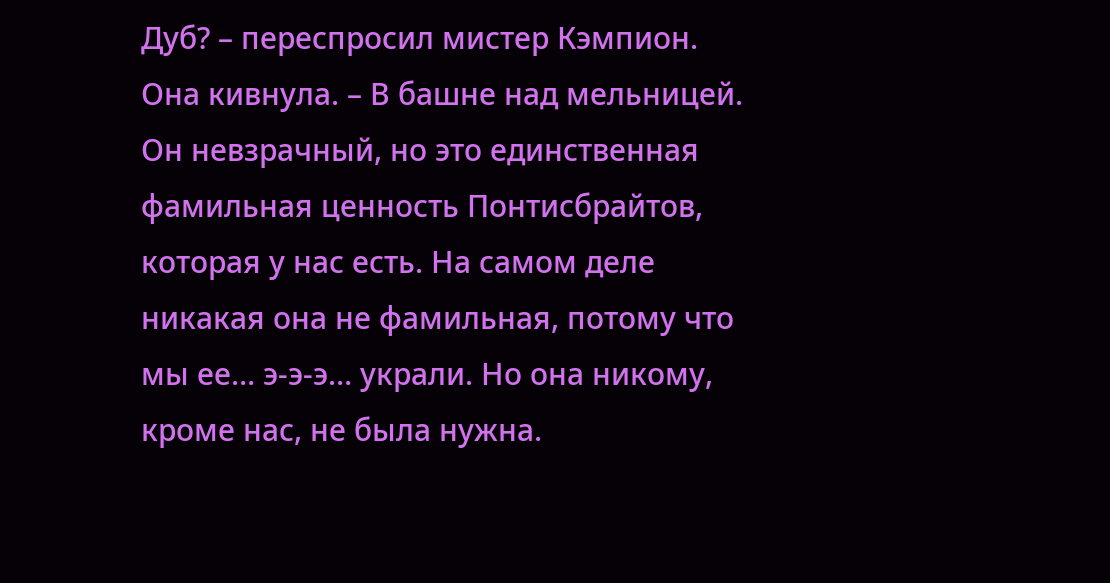Дуб? – переспросил мистер Кэмпион. Она кивнула. – В башне над мельницей. Он невзрачный, но это единственная фамильная ценность Понтисбрайтов, которая у нас есть. На самом деле никакая она не фамильная, потому что мы ее… э-э-э… украли. Но она никому, кроме нас, не была нужна.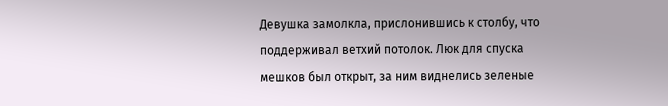Девушка замолкла, прислонившись к столбу, что поддерживал ветхий потолок. Люк для спуска мешков был открыт, за ним виднелись зеленые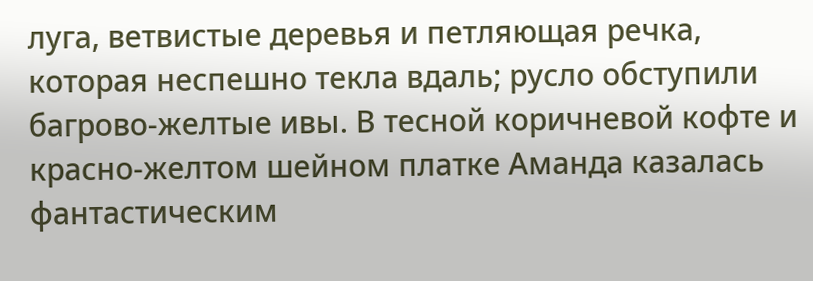луга, ветвистые деревья и петляющая речка, которая неспешно текла вдаль; русло обступили багрово-желтые ивы. В тесной коричневой кофте и красно-желтом шейном платке Аманда казалась фантастическим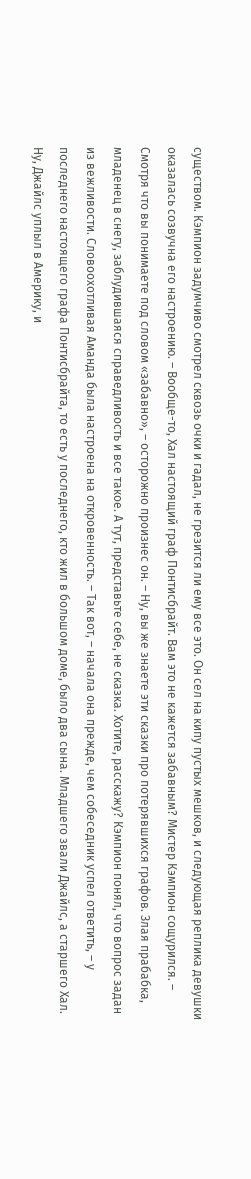существом. Кэмпион задумчиво смотрел сквозь очки и гадал, не грезится ли ему все это. Он сел на кипу пустых мешков, и следующая реплика девушки оказалась созвучна его настроению. – Вообще-то, Хал настоящий граф Понтисбрайт. Вам это не кажется забавным? Мистер Кэмпион сощурился. – Смотря что вы понимаете под словом «забавно», – осторожно произнес он. – Ну, вы же знаете эти сказки про потерявшихся графов. Злая прабабка, младенец в снегу, заблудившаяся справедливость и все такое. А тут, представьте себе, не сказка. Хотите, расскажу? Кэмпион понял, что вопрос задан из вежливости. Словоохотливая Аманда была настроена на откровенность. – Так вот, – начала она прежде, чем собеседник успел ответить, – у последнего настоящего графа Понтисбрайта, то есть у последнего, кто жил в большом доме, было два сына. Младшего звали Джайлс, а старшего Хал. Ну, Джайлс уплыл в Америку, и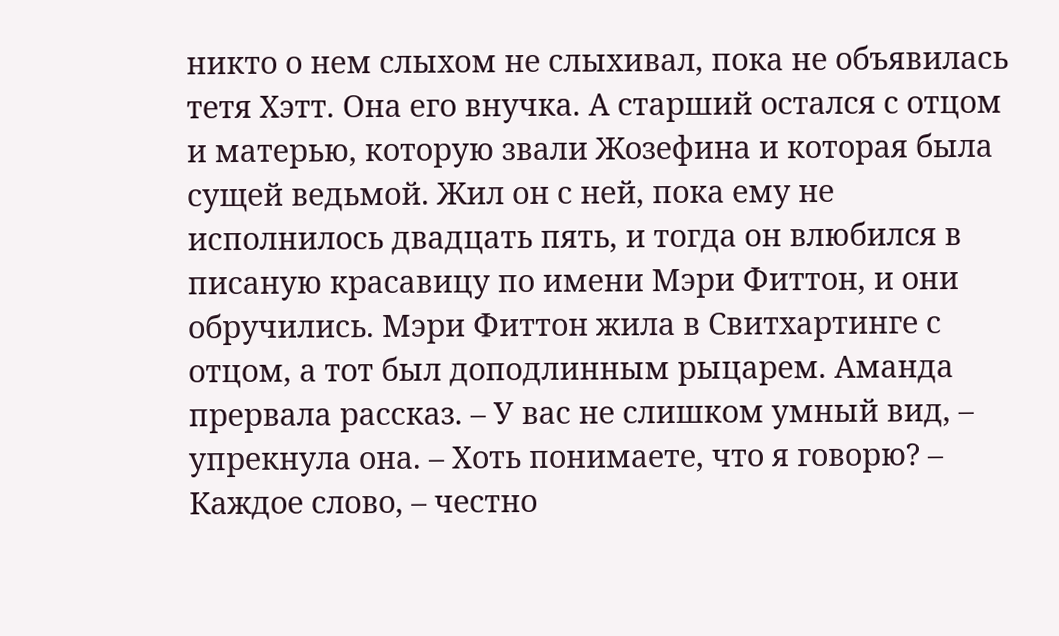никто о нем слыхом не слыхивал, пока не объявилась тетя Хэтт. Она его внучка. А старший остался с отцом и матерью, которую звали Жозефина и которая была сущей ведьмой. Жил он с ней, пока ему не исполнилось двадцать пять, и тогда он влюбился в писаную красавицу по имени Мэри Фиттон, и они обручились. Мэри Фиттон жила в Свитхартинге с отцом, а тот был доподлинным рыцарем. Аманда прервала рассказ. – У вас не слишком умный вид, – упрекнула она. – Хоть понимаете, что я говорю? – Каждое слово, – честно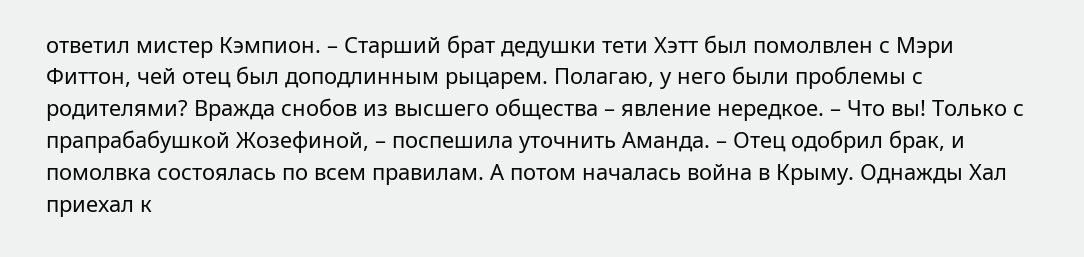ответил мистер Кэмпион. – Старший брат дедушки тети Хэтт был помолвлен с Мэри Фиттон, чей отец был доподлинным рыцарем. Полагаю, у него были проблемы с родителями? Вражда снобов из высшего общества – явление нередкое. – Что вы! Только с прапрабабушкой Жозефиной, – поспешила уточнить Аманда. – Отец одобрил брак, и помолвка состоялась по всем правилам. А потом началась война в Крыму. Однажды Хал приехал к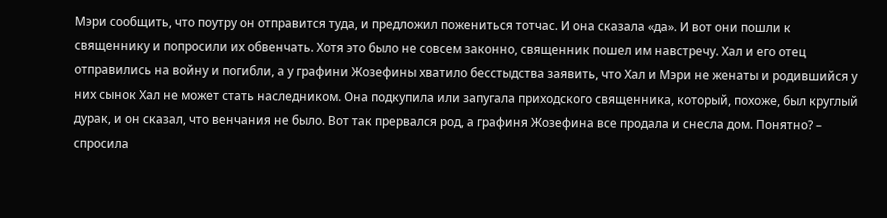Мэри сообщить, что поутру он отправится туда, и предложил пожениться тотчас. И она сказала «да». И вот они пошли к священнику и попросили их обвенчать. Хотя это было не совсем законно, священник пошел им навстречу. Хал и его отец отправились на войну и погибли, а у графини Жозефины хватило бесстыдства заявить, что Хал и Мэри не женаты и родившийся у них сынок Хал не может стать наследником. Она подкупила или запугала приходского священника, который, похоже, был круглый дурак, и он сказал, что венчания не было. Вот так прервался род, а графиня Жозефина все продала и снесла дом. Понятно? – спросила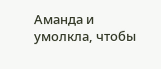Аманда и умолкла, чтобы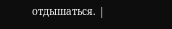отдышаться. |